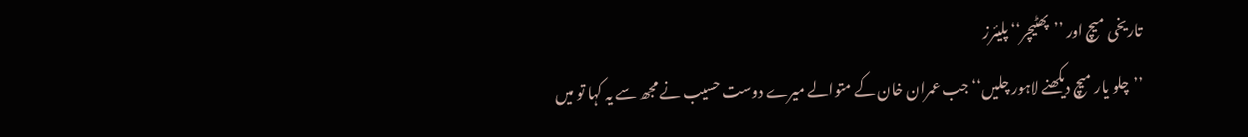تاریخی میچ اور ’’پھٹیچر‘‘ پلیئرز
’’چلو یار میچ دیکھنے لاہور چلیں‘‘ جب عمران خان کے متوالے میرے دوست حسیب نے مجھ سے یہ کہا تو میں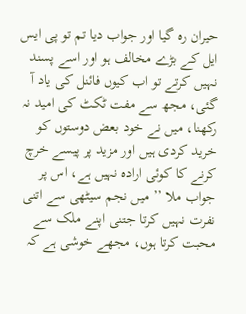حیران رہ گیا اور جواب دیا تم تو پی ایس ایل کے بڑے مخالف ہو اور اسے پسند نہیں کرتے تو اب کیوں فائنل کی یاد آ گئی، مجھ سے مفت ٹکٹ کی امید نہ رکھنا، میں نے خود بعض دوستوں کو خرید کردی ہیں اور مزید پر پیسے خرچ کرنے کا کوئی ارادہ نہیں ہے، اس پر جواب ملا ’’ میں نجم سیٹھی سے اتنی نفرت نہیں کرتا جتنی اپنے ملک سے محبت کرتا ہوں، مجھے خوشی ہے کہ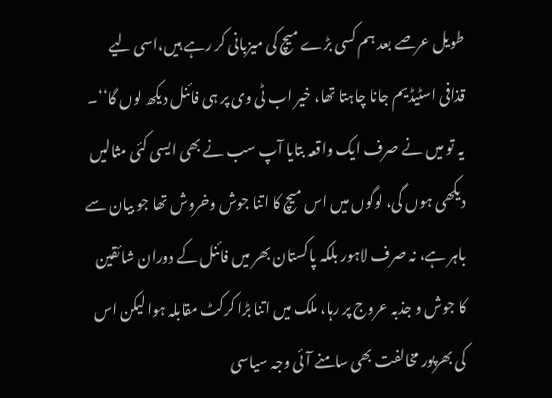طویل عرصے بعد ہم کسی بڑے میچ کی میزبانی کر رہے ہیں،اسی لیے قذافی اسٹیڈیم جانا چاہتا تھا، خیر اب ٹی وی پر ہی فائنل دیکھ لوں گا‘‘۔
یہ تو میں نے صرف ایک واقعہ بتایا آپ سب نے بھی ایسی کئی مثالیں دیکھی ہوں گی، لوگوں میں اس میچ کا اتنا جوش وخروش تھا جو بیان سے باہر ہے، نہ صرف لاہور بلکہ پاکستان بھر میں فائنل کے دوران شائقین کا جوش و جذبہ عروج پر رہا، ملک میں اتنا بڑا کرکٹ مقابلہ ہوا لیکن اس کی بھرپور مخالفت بھی سامنے آئی وجہ سیاسی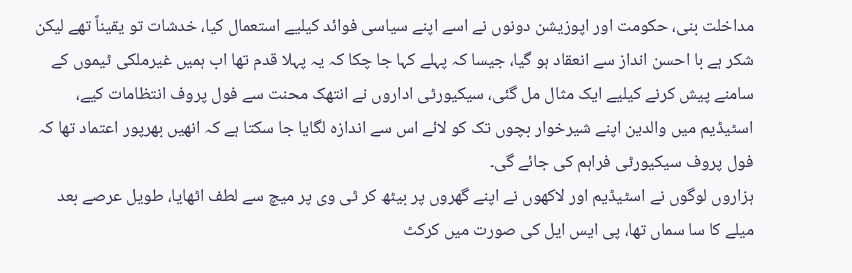مداخلت بنی، حکومت اور اپوزیشن دونوں نے اسے اپنے سیاسی فوائد کیلیے استعمال کیا، خدشات تو یقیناً تھے لیکن شکر ہے با احسن انداز سے انعقاد ہو گیا، جیسا کہ پہلے کہا جا چکا کہ یہ پہلا قدم تھا اب ہمیں غیرملکی ٹیموں کے سامنے پیش کرنے کیلیے ایک مثال مل گئی، سیکیورٹی اداروں نے انتھک محنت سے فول پروف انتظامات کیے، اسٹیڈیم میں والدین اپنے شیرخوار بچوں تک کو لائے اس سے اندازہ لگایا جا سکتا ہے کہ انھیں بھرپور اعتماد تھا کہ فول پروف سیکیورٹی فراہم کی جائے گی۔
ہزاروں لوگوں نے اسٹیڈیم اور لاکھوں نے اپنے گھروں پر بیٹھ کر ٹی وی پر میچ سے لطف اٹھایا، طویل عرصے بعد میلے کا سا سماں تھا، پی ایس ایل کی صورت میں کرکٹ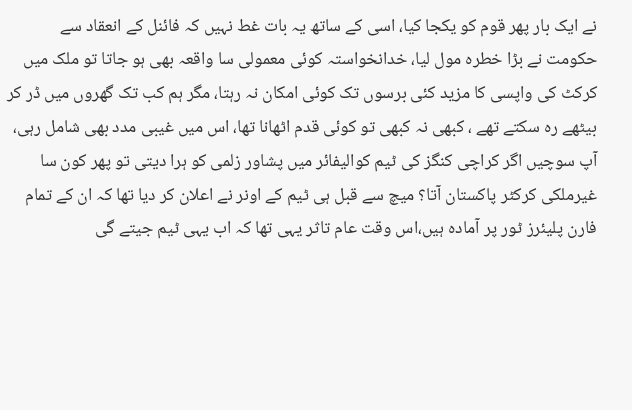نے ایک بار پھر قوم کو یکجا کیا، اسی کے ساتھ یہ بات غط نہیں کہ فائنل کے انعقاد سے حکومت نے بڑا خطرہ مول لیا، خدانخواستہ کوئی معمولی سا واقعہ بھی ہو جاتا تو ملک میں کرکٹ کی واپسی کا مزید کئی برسوں تک کوئی امکان نہ رہتا، مگر ہم کب تک گھروں میں ڈر کر بیٹھے رہ سکتے تھے ، کبھی نہ کبھی تو کوئی قدم اٹھانا تھا، اس میں غیبی مدد بھی شامل رہی، آپ سوچیں اگر کراچی کنگز کی ٹیم کوالیفائر میں پشاور زلمی کو ہرا دیتی تو پھر کون سا غیرملکی کرکٹر پاکستان آتا؟ میچ سے قبل ہی ٹیم کے اونر نے اعلان کر دیا تھا کہ ان کے تمام فارن پلیئرز ٹور پر آمادہ ہیں،اس وقت عام تاثر یہی تھا کہ اب یہی ٹیم جیتے گی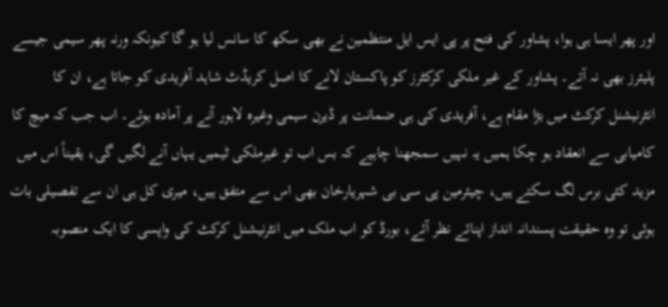اور پھر ایسا ہی ہوا، پشاور کی فتح پر پی ایس ایل منتظمین نے بھی سکھ کا سانس لیا ہو گا کیونکہ ورنہ پھر سیمی جیسے پلیئرز بھی نہ آتے۔ پشاور کے غیر ملکی کرکٹرز کو پاکستان لانے کا اصل کریڈٹ شاہد آفریدی کو جاتا ہے، ان کا انٹرنیشنل کرکٹ میں بڑا مقام ہے، آفریدی کی ہی ضمانت پر ڈیرن سیمی وغیرہ لاہور آنے پر آمادہ ہوئے۔ اب جب کہ میچ کا کامیابی سے انعقاد ہو چکا ہمیں یہ نہیں سمجھنا چاہیے کہ بس اب تو غیرملکی ٹیمیں یہاں آنے لگیں گی، یقیناً اس میں مزید کئی برس لگ سکتے ہیں، چیئرمین پی سی بی شہریارخان بھی اس سے متفق ہیں، میری کل ہی ان سے تفصیلی بات ہوئی تو وہ حقیقت پسندانہ انداز اپنائے نظر آئے، بورڈ کو اب ملک میں انٹرنیشنل کرکٹ کی واپسی کا ایک منصوبہ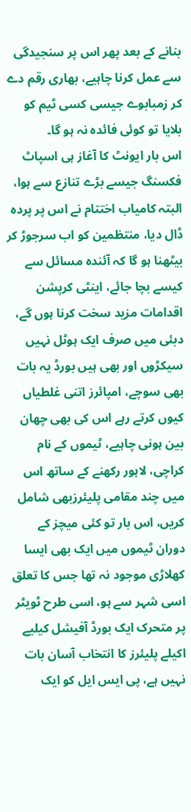بنانے کے بعد پھر اس پر سنجیدگی سے عمل کرنا چاہیے، بھاری رقم دے کر زمبابوے جیسی کسی ٹیم کو بلایا تو کوئی فائدہ نہ ہو گا۔
اس بار ایونٹ کا آغاز ہی اسپاٹ فکسنگ جیسے بڑے تنازع سے ہوا، البتہ کامیاب اختتام نے اس پر پردہ ڈال دیا، منتظمین کو اب سرجوڑ کر بیٹھنا ہو گا کہ آئندہ مسائل سے کیسے بچا جائے، اینٹی کرپشن اقدامات مزید سخت کرنا ہوں گے، دبئی میں صرف ایک ہوٹل نہیں سیکڑوں اور بھی ہیں بورڈ یہ بات بھی سوچے، امپائرز اتنی غلطیاں کیوں کرتے رہے اس کی بھی چھان بین ہونی چاہیے، ٹیموں کے نام کراچی، لاہور رکھنے کے ساتھ اس میں چند مقامی پلیئرزبھی شامل کریں، اس بار تو کئی میچز کے دوران ٹیموں میں ایک بھی ایسا کھلاڑی موجود نہ تھا جس کا تعلق اسی شہر سے ہو، اسی طرح ٹویٹر پر متحرک ایک بورڈ آفیشل کیلیے اکیلے پلیئرز کا انتخاب آسان بات نہیں ہے، پی ایس ایل کو ایک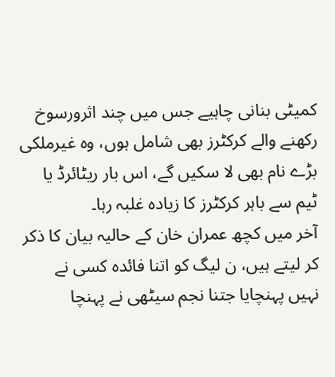کمیٹی بنانی چاہیے جس میں چند اثرورسوخ رکھنے والے کرکٹرز بھی شامل ہوں، وہ غیرملکی بڑے نام بھی لا سکیں گے، اس بار ریٹائرڈ یا ٹیم سے باہر کرکٹرز کا زیادہ غلبہ رہا۔
آخر میں کچھ عمران خان کے حالیہ بیان کا ذکر کر لیتے ہیں، ن لیگ کو اتنا فائدہ کسی نے نہیں پہنچایا جتنا نجم سیٹھی نے پہنچا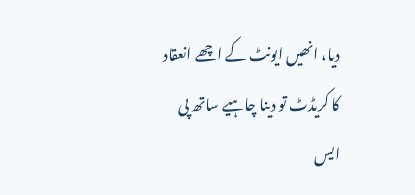دیا، انھیں ایونٹ کے اچھے انعقاد کا کریڈٹ تو دینا چاہیے ساتھ پی ایس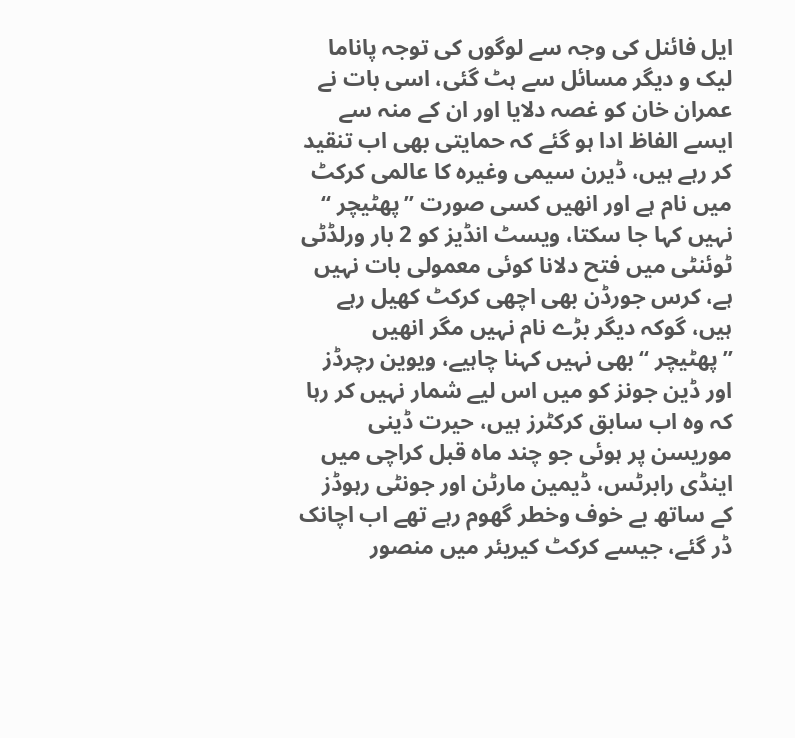ایل فائنل کی وجہ سے لوگوں کی توجہ پاناما لیک و دیگر مسائل سے ہٹ گئی، اسی بات نے عمران خان کو غصہ دلایا اور ان کے منہ سے ایسے الفاظ ادا ہو گئے کہ حمایتی بھی اب تنقید کر رہے ہیں، ڈیرن سیمی وغیرہ کا عالمی کرکٹ میں نام ہے اور انھیں کسی صورت ’’پھٹیچر ‘‘ نہیں کہا جا سکتا، ویسٹ انڈیز کو 2 بار ورلڈٹی ٹوئنٹی میں فتح دلانا کوئی معمولی بات نہیں ہے، کرس جورڈن بھی اچھی کرکٹ کھیل رہے ہیں، گوکہ دیگر بڑے نام نہیں مگر انھیں ’’پھٹیچر ‘‘بھی نہیں کہنا چاہیے، ویوین رچرڈز اور ڈین جونز کو میں اس لیے شمار نہیں کر رہا کہ وہ اب سابق کرکٹرز ہیں، حیرت ڈینی موریسن پر ہوئی جو چند ماہ قبل کراچی میں اینڈی رابرٹس، ڈیمین مارٹن اور جونٹی رہوڈز کے ساتھ بے خوف وخطر گھوم رہے تھے اب اچانک ڈر گئے، جیسے کرکٹ کیریئر میں منصور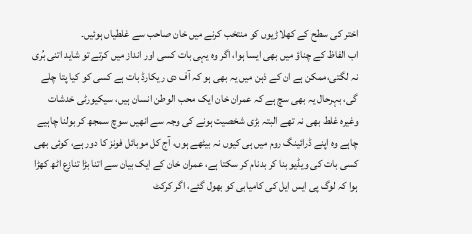اختر کی سطح کے کھلاڑیوں کو منتخب کرنے میں خان صاحب سے غلطیاں ہوئیں۔
اب الفاظ کے چناؤ میں بھی ایسا ہوا، اگر وہ یہی بات کسی اور انداز میں کرتے تو شاید اتنی بُری نہ لگتی،ممکن ہے ان کے ذہن میں یہ بھی ہو کہ آف دی ریکارڈ بات ہے کسی کو کیا پتا چلے گی، بہرحال یہ بھی سچ ہے کہ عمران خان ایک محب الوطن انسان ہیں، سیکیورٹی خدشات وغیرہ غلط بھی نہ تھے البتہ بڑی شخصیت ہونے کی وجہ سے انھیں سوچ سمجھ کر بولنا چاہیے چاہے وہ اپنے ڈرائینگ روم میں ہی کیوں نہ بیٹھے ہوں، آج کل موبائل فونز کا دور ہے، کوئی بھی کسی بات کی ویڈیو بنا کر بدنام کر سکتا ہے، عمران خان کے ایک بیان سے اتنا بڑا تنازع اٹھ کھڑا ہوا کہ لوگ پی ایس ایل کی کامیابی کو بھول گئے، اگر کرکٹ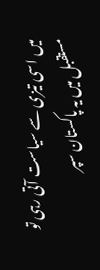میں اسی تیزی سے سیاست آتی رہی تو مستقبل میں یہ پاکستان سپر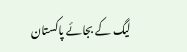لیگ کے بجائے پاکستان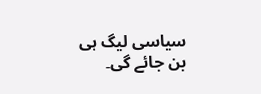سیاسی لیگ ہی بن جائے گی۔